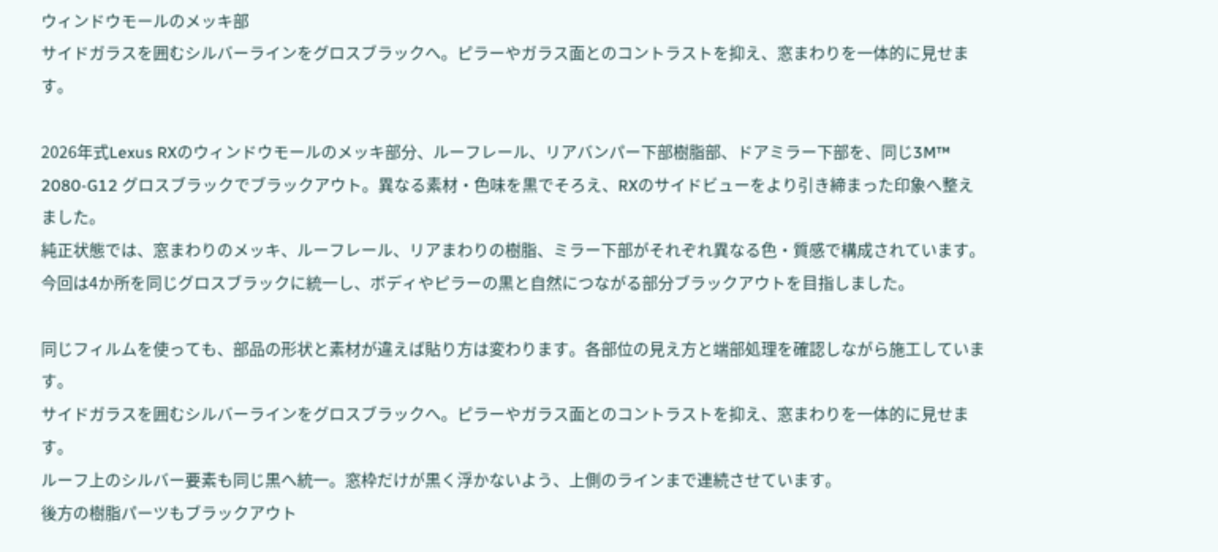ウィンドウモールのメッキ部
サイドガラスを囲むシルバーラインをグロスブラックへ。ピラーやガラス面とのコントラストを抑え、窓まわりを一体的に見せます。

2026年式Lexus RXのウィンドウモールのメッキ部分、ルーフレール、リアバンパー下部樹脂部、ドアミラー下部を、同じ3M™ 2080-G12 グロスブラックでブラックアウト。異なる素材・色味を黒でそろえ、RXのサイドビューをより引き締まった印象へ整えました。
純正状態では、窓まわりのメッキ、ルーフレール、リアまわりの樹脂、ミラー下部がそれぞれ異なる色・質感で構成されています。今回は4か所を同じグロスブラックに統一し、ボディやピラーの黒と自然につながる部分ブラックアウトを目指しました。

同じフィルムを使っても、部品の形状と素材が違えば貼り方は変わります。各部位の見え方と端部処理を確認しながら施工しています。
サイドガラスを囲むシルバーラインをグロスブラックへ。ピラーやガラス面とのコントラストを抑え、窓まわりを一体的に見せます。
ルーフ上のシルバー要素も同じ黒へ統一。窓枠だけが黒く浮かないよう、上側のラインまで連続させています。
後方の樹脂パーツもブラックアウト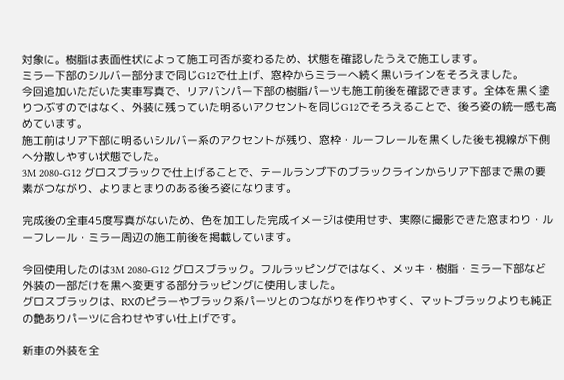対象に。樹脂は表面性状によって施工可否が変わるため、状態を確認したうえで施工します。
ミラー下部のシルバー部分まで同じG12で仕上げ、窓枠からミラーへ続く黒いラインをそろえました。
今回追加いただいた実車写真で、リアバンパー下部の樹脂パーツも施工前後を確認できます。全体を黒く塗りつぶすのではなく、外装に残っていた明るいアクセントを同じG12でそろえることで、後ろ姿の統一感も高めています。
施工前はリア下部に明るいシルバー系のアクセントが残り、窓枠・ルーフレールを黒くした後も視線が下側へ分散しやすい状態でした。
3M 2080-G12 グロスブラックで仕上げることで、テールランプ下のブラックラインからリア下部まで黒の要素がつながり、よりまとまりのある後ろ姿になります。

完成後の全車45度写真がないため、色を加工した完成イメージは使用せず、実際に撮影できた窓まわり・ルーフレール・ミラー周辺の施工前後を掲載しています。

今回使用したのは3M 2080-G12 グロスブラック。フルラッピングではなく、メッキ・樹脂・ミラー下部など外装の一部だけを黒へ変更する部分ラッピングに使用しました。
グロスブラックは、RXのピラーやブラック系パーツとのつながりを作りやすく、マットブラックよりも純正の艶ありパーツに合わせやすい仕上げです。

新車の外装を全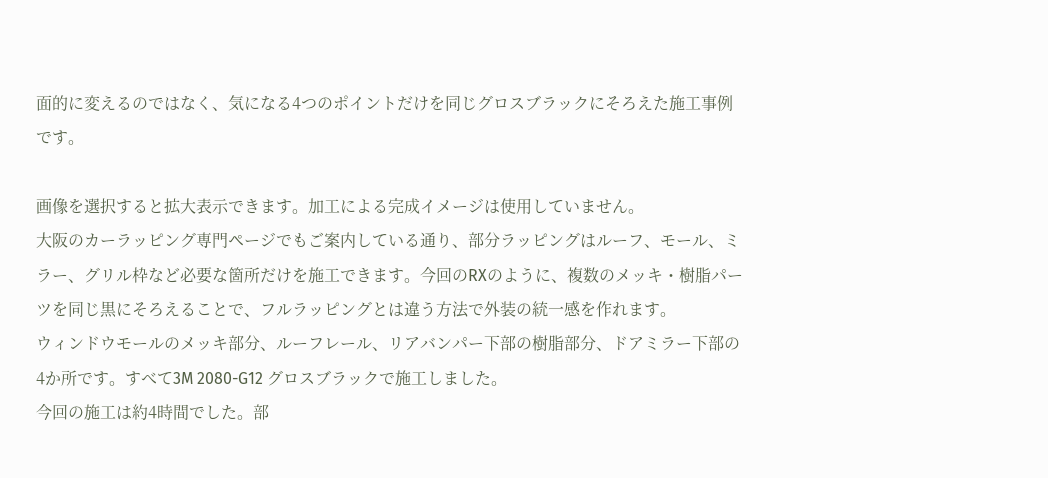面的に変えるのではなく、気になる4つのポイントだけを同じグロスブラックにそろえた施工事例です。

画像を選択すると拡大表示できます。加工による完成イメージは使用していません。
大阪のカーラッピング専門ページでもご案内している通り、部分ラッピングはルーフ、モール、ミラー、グリル枠など必要な箇所だけを施工できます。今回のRXのように、複数のメッキ・樹脂パーツを同じ黒にそろえることで、フルラッピングとは違う方法で外装の統一感を作れます。
ウィンドウモールのメッキ部分、ルーフレール、リアバンパー下部の樹脂部分、ドアミラー下部の4か所です。すべて3M 2080-G12 グロスブラックで施工しました。
今回の施工は約4時間でした。部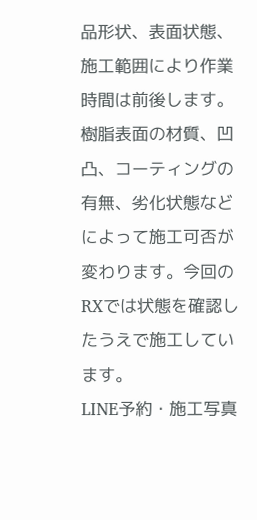品形状、表面状態、施工範囲により作業時間は前後します。
樹脂表面の材質、凹凸、コーティングの有無、劣化状態などによって施工可否が変わります。今回のRXでは状態を確認したうえで施工しています。
LINE予約・施工写真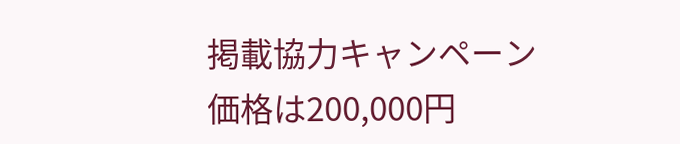掲載協力キャンペーン価格は200,000円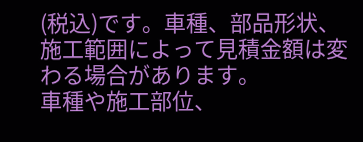(税込)です。車種、部品形状、施工範囲によって見積金額は変わる場合があります。
車種や施工部位、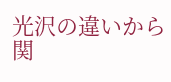光沢の違いから関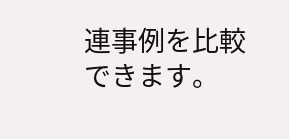連事例を比較できます。